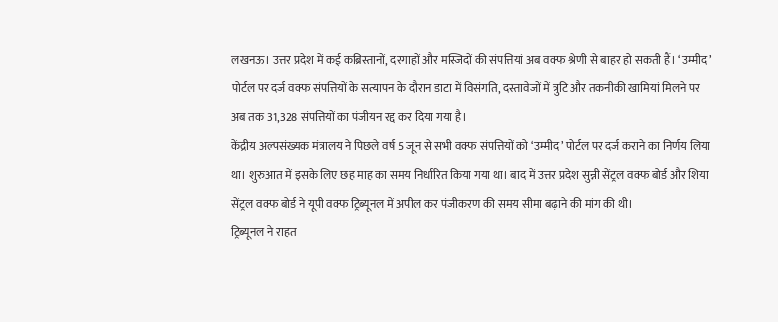लखनऊ। उत्तर प्रदेश में कई कब्रिस्तानों, दरगाहों और मस्जिदों की संपत्तियां अब वक्फ श्रेणी से बाहर हो सकती हैं। ‘उम्मीद’ पोर्टल पर दर्ज वक्फ संपत्तियों के सत्यापन के दौरान डाटा में विसंगति, दस्तावेजों में त्रुटि और तकनीकी खामियां मिलने पर अब तक 31,328 संपत्तियों का पंजीयन रद्द कर दिया गया है।
केंद्रीय अल्पसंख्यक मंत्रालय ने पिछले वर्ष 5 जून से सभी वक्फ संपत्तियों को ‘उम्मीद’ पोर्टल पर दर्ज कराने का निर्णय लिया था। शुरुआत में इसके लिए छह माह का समय निर्धारित किया गया था। बाद में उत्तर प्रदेश सुन्नी सेंट्रल वक्फ बोर्ड और शिया सेंट्रल वक्फ बोर्ड ने यूपी वक्फ ट्रिब्यूनल में अपील कर पंजीकरण की समय सीमा बढ़ाने की मांग की थी।
ट्रिब्यूनल ने राहत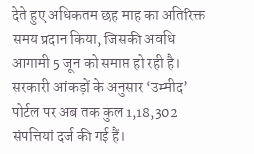देते हुए अधिकतम छह माह का अतिरिक्त समय प्रदान किया, जिसकी अवधि आगामी 5 जून को समाप्त हो रही है।
सरकारी आंकड़ों के अनुसार ‘उम्मीद’ पोर्टल पर अब तक कुल 1,18,302 संपत्तियां दर्ज की गई हैं।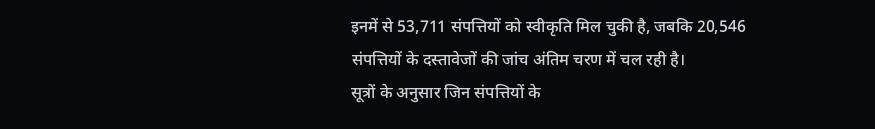इनमें से 53,711 संपत्तियों को स्वीकृति मिल चुकी है, जबकि 20,546 संपत्तियों के दस्तावेजों की जांच अंतिम चरण में चल रही है।
सूत्रों के अनुसार जिन संपत्तियों के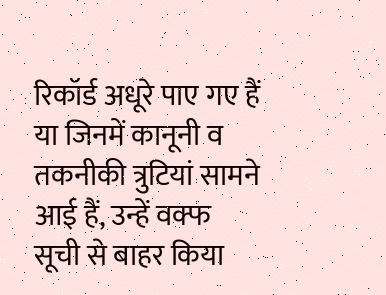रिकॉर्ड अधूरे पाए गए हैं या जिनमें कानूनी व तकनीकी त्रुटियां सामने आई हैं, उन्हें वक्फ सूची से बाहर किया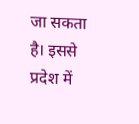जा सकता है। इससे प्रदेश में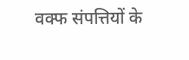वक्फ संपत्तियों के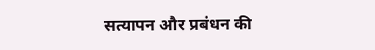सत्यापन और प्रबंधन की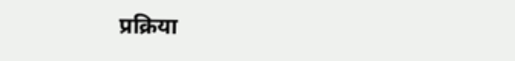प्रक्रिया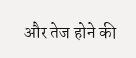और तेज होने की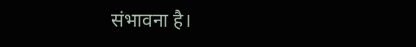संभावना है।